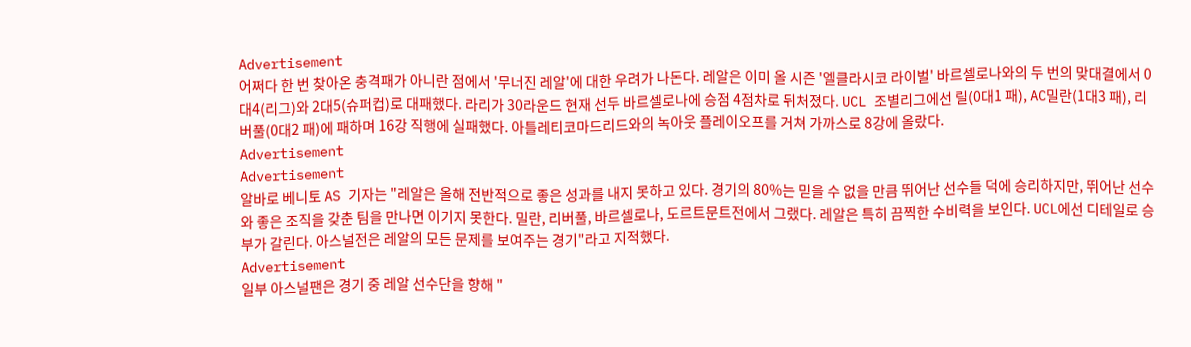Advertisement
어쩌다 한 번 찾아온 충격패가 아니란 점에서 '무너진 레알'에 대한 우려가 나돈다. 레알은 이미 올 시즌 '엘클라시코 라이벌' 바르셀로나와의 두 번의 맞대결에서 0대4(리그)와 2대5(슈퍼컵)로 대패했다. 라리가 30라운드 현재 선두 바르셀로나에 승점 4점차로 뒤처졌다. UCL 조별리그에선 릴(0대1 패), AC밀란(1대3 패), 리버풀(0대2 패)에 패하며 16강 직행에 실패했다. 아틀레티코마드리드와의 녹아웃 플레이오프를 거쳐 가까스로 8강에 올랐다.
Advertisement
Advertisement
알바로 베니토 AS 기자는 "레알은 올해 전반적으로 좋은 성과를 내지 못하고 있다. 경기의 80%는 믿을 수 없을 만큼 뛰어난 선수들 덕에 승리하지만, 뛰어난 선수와 좋은 조직을 갖춘 팀을 만나면 이기지 못한다. 밀란, 리버풀, 바르셀로나, 도르트문트전에서 그랬다. 레알은 특히 끔찍한 수비력을 보인다. UCL에선 디테일로 승부가 갈린다. 아스널전은 레알의 모든 문제를 보여주는 경기"라고 지적했다.
Advertisement
일부 아스널팬은 경기 중 레알 선수단을 향해 "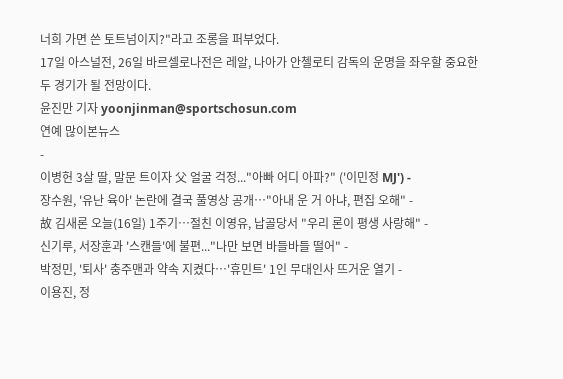너희 가면 쓴 토트넘이지?"라고 조롱을 퍼부었다.
17일 아스널전, 26일 바르셀로나전은 레알, 나아가 안첼로티 감독의 운명을 좌우할 중요한 두 경기가 될 전망이다.
윤진만 기자 yoonjinman@sportschosun.com
연예 많이본뉴스
-
이병헌 3살 딸, 말문 트이자 父 얼굴 걱정..."아빠 어디 아파?" ('이민정 MJ') -
장수원, '유난 육아' 논란에 결국 풀영상 공개…"아내 운 거 아냐, 편집 오해" -
故 김새론 오늘(16일) 1주기…절친 이영유, 납골당서 "우리 론이 평생 사랑해" -
신기루, 서장훈과 '스캔들'에 불편..."나만 보면 바들바들 떨어" -
박정민, '퇴사' 충주맨과 약속 지켰다…'휴민트' 1인 무대인사 뜨거운 열기 -
이용진, 정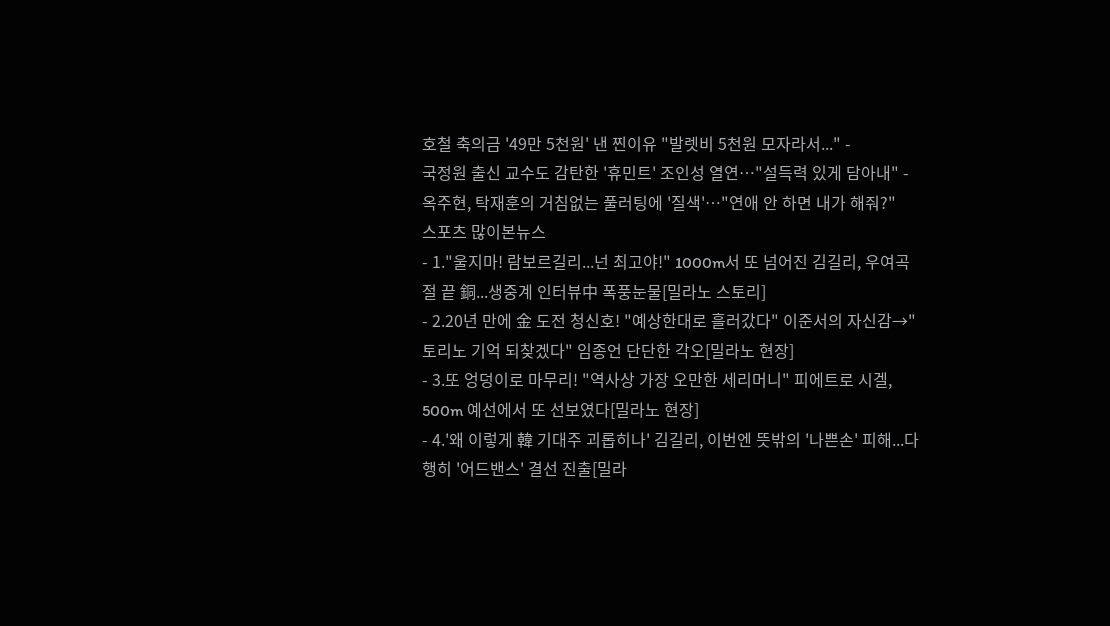호철 축의금 '49만 5천원' 낸 찐이유 "발렛비 5천원 모자라서..." -
국정원 출신 교수도 감탄한 '휴민트' 조인성 열연…"설득력 있게 담아내" -
옥주현, 탁재훈의 거침없는 풀러팅에 '질색'…"연애 안 하면 내가 해줘?"
스포츠 많이본뉴스
- 1."울지마! 람보르길리...넌 최고야!" 1000m서 또 넘어진 김길리, 우여곡절 끝 銅...생중계 인터뷰中 폭풍눈물[밀라노 스토리]
- 2.20년 만에 金 도전 청신호! "예상한대로 흘러갔다" 이준서의 자신감→"토리노 기억 되찾겠다" 임종언 단단한 각오[밀라노 현장]
- 3.또 엉덩이로 마무리! "역사상 가장 오만한 세리머니" 피에트로 시겔, 500m 예선에서 또 선보였다[밀라노 현장]
- 4.'왜 이렇게 韓 기대주 괴롭히나' 김길리, 이번엔 뜻밖의 '나쁜손' 피해...다행히 '어드밴스' 결선 진출[밀라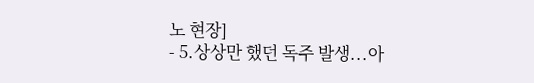노 현장]
- 5.상상만 했던 독주 발생...아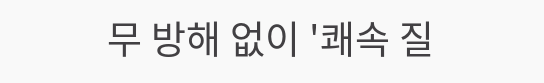무 방해 없이 '쾌속 질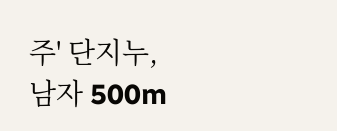주' 단지누, 남자 500m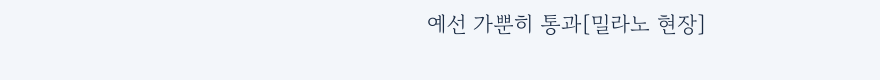예선 가뿐히 통과[밀라노 현장]